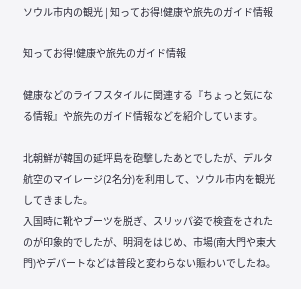ソウル市内の観光 | 知ってお得!健康や旅先のガイド情報

知ってお得!健康や旅先のガイド情報

健康などのライフスタイルに関連する『ちょっと気になる情報』や旅先のガイド情報などを紹介しています。

北朝鮮が韓国の延坪島を砲撃したあとでしたが、デルタ航空のマイレージ(2名分)を利用して、ソウル市内を観光してきました。
入国時に靴やブーツを脱ぎ、スリッパ姿で検査をされたのが印象的でしたが、明洞をはじめ、市場(南大門や東大門)やデパートなどは普段と変わらない賑わいでしたね。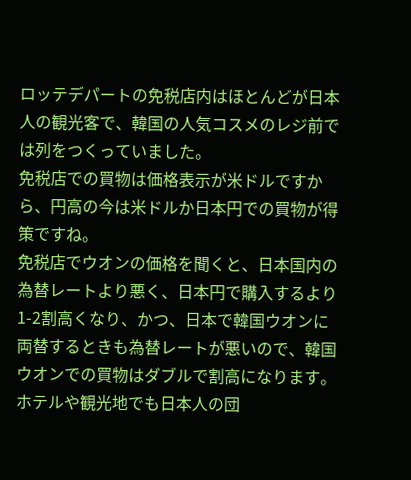ロッテデパートの免税店内はほとんどが日本人の観光客で、韓国の人気コスメのレジ前では列をつくっていました。
免税店での買物は価格表示が米ドルですから、円高の今は米ドルか日本円での買物が得策ですね。
免税店でウオンの価格を聞くと、日本国内の為替レートより悪く、日本円で購入するより1-2割高くなり、かつ、日本で韓国ウオンに両替するときも為替レートが悪いので、韓国ウオンでの買物はダブルで割高になります。
ホテルや観光地でも日本人の団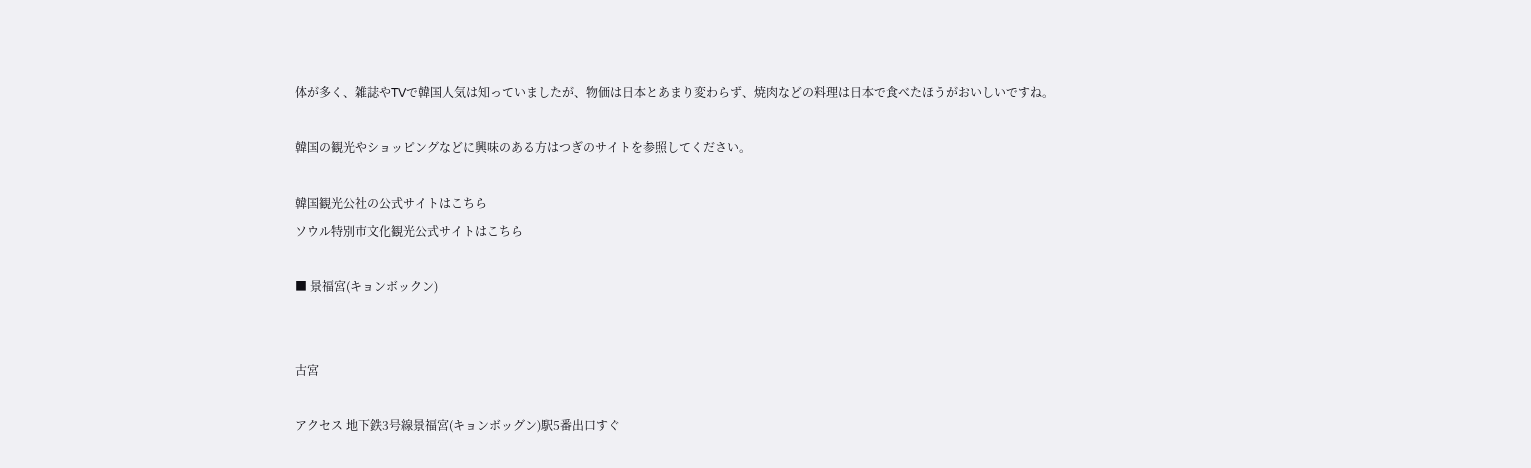体が多く、雑誌やTVで韓国人気は知っていましたが、物価は日本とあまり変わらず、焼肉などの料理は日本で食べたほうがおいしいですね。

韓国の観光やショッピングなどに興味のある方はつぎのサイトを参照してください。

韓国観光公社の公式サイトはこちら
ソウル特別市文化観光公式サイトはこちら

■ 景福宮(キョンボックン)


古宮

アクセス 地下鉄3号線景福宮(キョンボッグン)駅5番出口すぐ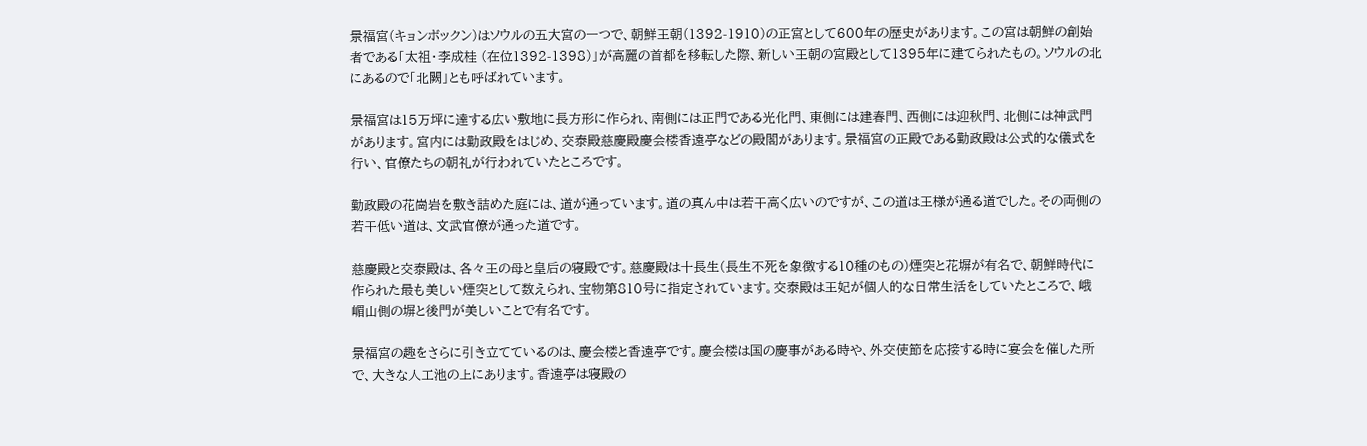景福宮(キョンボックン)はソウルの五大宮の一つで、朝鮮王朝(1392-1910)の正宮として600年の歴史があります。この宮は朝鮮の創始者である「太祖・李成桂 (在位1392-1398)」が高麗の首都を移転した際、新しい王朝の宮殿として1395年に建てられたもの。ソウルの北にあるので「北闕」とも呼ばれています。

景福宮は15万坪に達する広い敷地に長方形に作られ、南側には正門である光化門、東側には建春門、西側には迎秋門、北側には神武門があります。宮内には勤政殿をはじめ、交泰殿慈慶殿慶会楼香遠亭などの殿閣があります。景福宮の正殿である勤政殿は公式的な儀式を行い、官僚たちの朝礼が行われていたところです。

勤政殿の花崗岩を敷き詰めた庭には、道が通っています。道の真ん中は若干高く広いのですが、この道は王様が通る道でした。その両側の若干低い道は、文武官僚が通った道です。

慈慶殿と交泰殿は、各々王の母と皇后の寝殿です。慈慶殿は十長生(長生不死を象徴する10種のもの)煙突と花塀が有名で、朝鮮時代に作られた最も美しい煙突として数えられ、宝物第810号に指定されています。交泰殿は王妃が個人的な日常生活をしていたところで、峨嵋山側の塀と後門が美しいことで有名です。

景福宮の趣をさらに引き立てているのは、慶会楼と香遠亭です。慶会楼は国の慶事がある時や、外交使節を応接する時に宴会を催した所で、大きな人工池の上にあります。香遠亭は寝殿の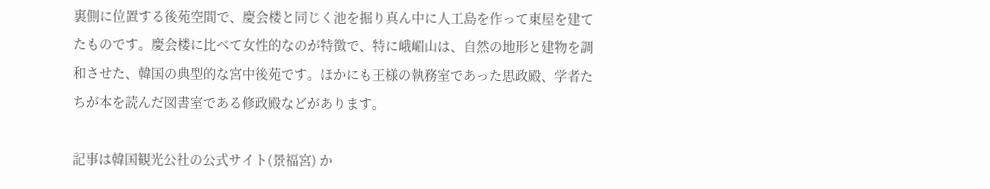裏側に位置する後苑空間で、慶会楼と同じく池を掘り真ん中に人工島を作って東屋を建てたものです。慶会楼に比べて女性的なのが特徴で、特に峨嵋山は、自然の地形と建物を調和させた、韓国の典型的な宮中後苑です。ほかにも王様の執務室であった思政殿、学者たちが本を読んだ図書室である修政殿などがあります。

記事は韓国観光公社の公式サイト(景福宮) か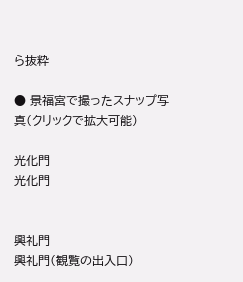ら抜粋

● 景福宮で撮ったスナップ写真(クリックで拡大可能)

光化門
光化門


興礼門
興礼門(観覧の出入口)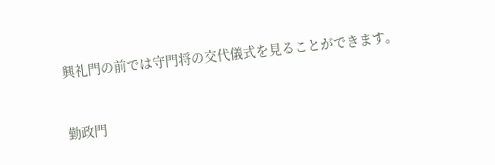興礼門の前では守門将の交代儀式を見ることができます。


勤政門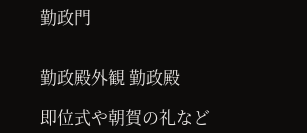勤政門


勤政殿外観 勤政殿

即位式や朝賀の礼など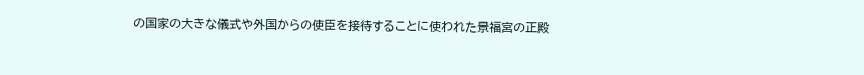の国家の大きな儀式や外国からの使臣を接待することに使われた景福宮の正殿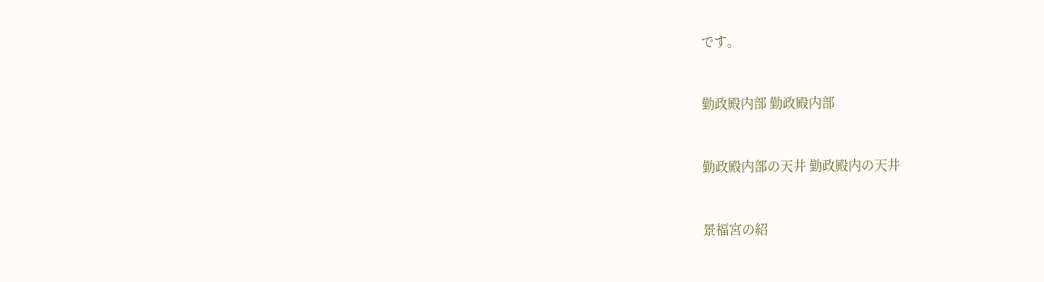です。


勤政殿内部 勤政殿内部


勤政殿内部の天井 勤政殿内の天井


景福宮の紹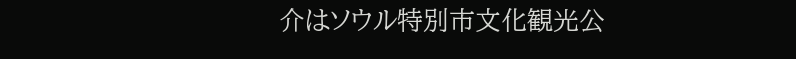介はソウル特別市文化観光公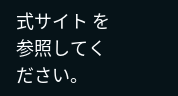式サイト を参照してください。